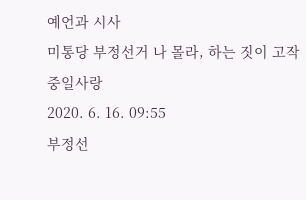예언과 시사
미통당 부정선거 나 몰라, 하는 짓이 고작
중일사랑
2020. 6. 16. 09:55
부정선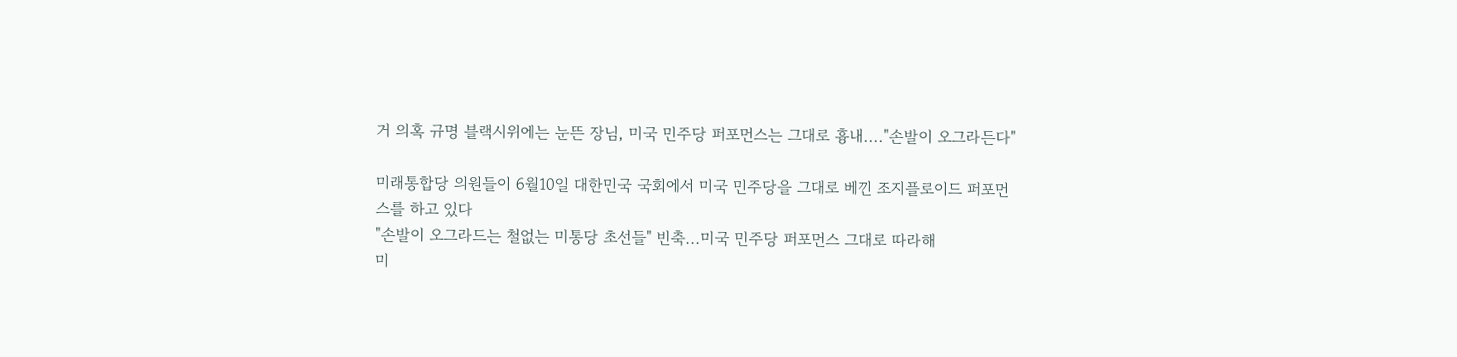거 의혹 규명 블랙시위에는 눈뜬 장님, 미국 민주당 퍼포먼스는 그대로 흉내...."손발이 오그라든다"

미래통합당 의원들이 6월10일 대한민국 국회에서 미국 민주당을 그대로 베낀 조지플로이드 퍼포먼스를 하고 있다
"손발이 오그라드는 철없는 미통당 초선들" 빈축...미국 민주당 퍼포먼스 그대로 따라해
미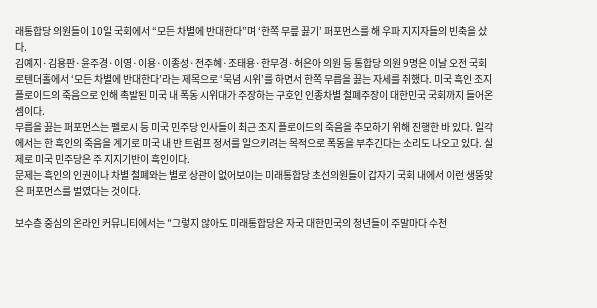래통합당 의원들이 10일 국회에서 “모든 차별에 반대한다”며 ‘한쪽 무릎 꿇기’ 퍼포먼스를 해 우파 지지자들의 빈축을 샀다.
김예지·김용판·윤주경·이영·이용·이종성·전주혜·조태용·한무경·허은아 의원 등 통합당 의원 9명은 이날 오전 국회 로텐더홀에서 ‘모든 차별에 반대한다’라는 제목으로 ‘묵념 시위’를 하면서 한쪽 무릅을 꿇는 자세를 취했다. 미국 흑인 조지 플로이드의 죽음으로 인해 촉발된 미국 내 폭동 시위대가 주장하는 구호인 인종차별 철폐주장이 대한민국 국회까지 들어온 셈이다.
무릅을 꿇는 퍼포먼스는 펠로시 등 미국 민주당 인사들이 최근 조지 플로이드의 죽음을 추모하기 위해 진행한 바 있다. 일각에서는 한 흑인의 죽음을 계기로 미국 내 반 트럼프 정서를 일으키려는 목적으로 폭동을 부추긴다는 소리도 나오고 있다. 실제로 미국 민주당은 주 지지기반이 흑인이다.
문제는 흑인의 인권이나 차별 철폐와는 별로 상관이 없어보이는 미래통합당 초선의원들이 갑자기 국회 내에서 이런 생뚱맞은 퍼포먼스를 벌였다는 것이다.

보수층 중심의 온라인 커뮤니티에서는 "그렇지 않아도 미래통합당은 자국 대한민국의 청년들이 주말마다 수천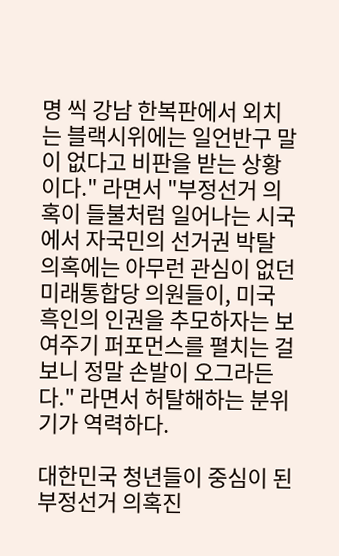명 씩 강남 한복판에서 외치는 블랙시위에는 일언반구 말이 없다고 비판을 받는 상황이다." 라면서 "부정선거 의혹이 들불처럼 일어나는 시국에서 자국민의 선거권 박탈 의혹에는 아무런 관심이 없던 미래통합당 의원들이, 미국 흑인의 인권을 추모하자는 보여주기 퍼포먼스를 펼치는 걸 보니 정말 손발이 오그라든다." 라면서 허탈해하는 분위기가 역력하다.

대한민국 청년들이 중심이 된 부정선거 의혹진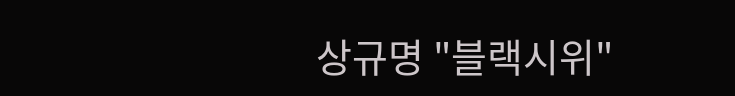상규명 "블랙시위"